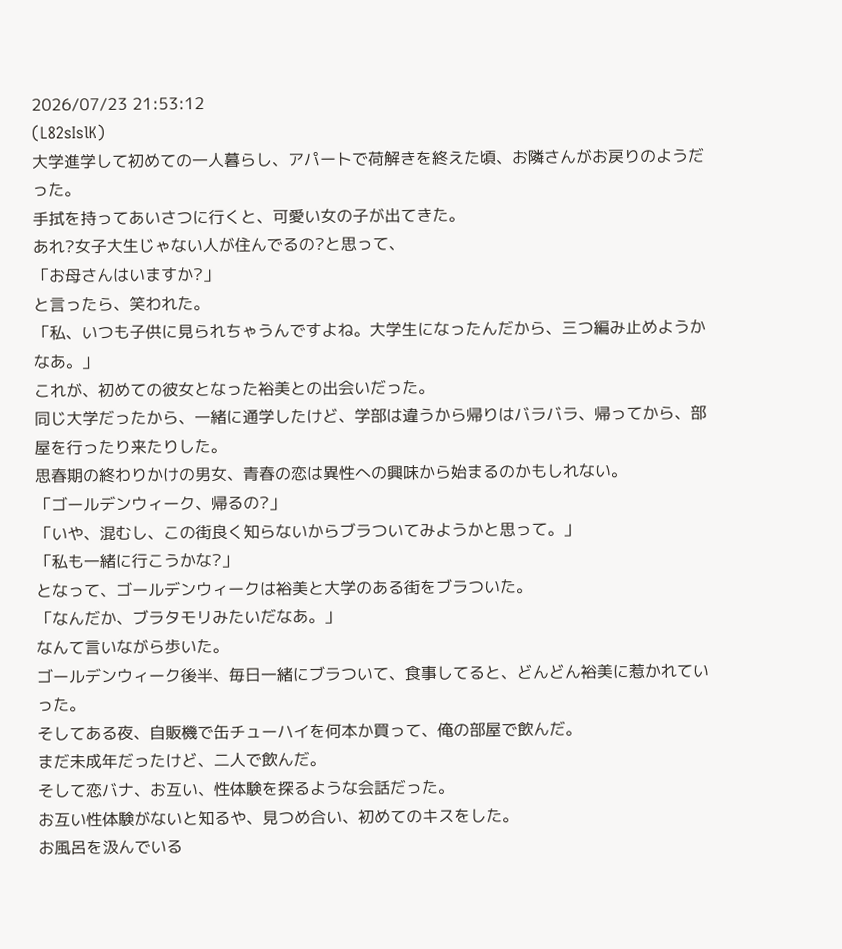2026/07/23 21:53:12
(L82sIslK)
大学進学して初めての一人暮らし、アパートで荷解きを終えた頃、お隣さんがお戻りのようだった。
手拭を持ってあいさつに行くと、可愛い女の子が出てきた。
あれ?女子大生じゃない人が住んでるの?と思って、
「お母さんはいますか?」
と言ったら、笑われた。
「私、いつも子供に見られちゃうんですよね。大学生になったんだから、三つ編み止めようかなあ。」
これが、初めての彼女となった裕美との出会いだった。
同じ大学だったから、一緒に通学したけど、学部は違うから帰りはバラバラ、帰ってから、部屋を行ったり来たりした。
思春期の終わりかけの男女、青春の恋は異性への興味から始まるのかもしれない。
「ゴールデンウィーク、帰るの?」
「いや、混むし、この街良く知らないからブラついてみようかと思って。」
「私も一緒に行こうかな?」
となって、ゴールデンウィークは裕美と大学のある街をブラついた。
「なんだか、ブラタモリみたいだなあ。」
なんて言いながら歩いた。
ゴールデンウィーク後半、毎日一緒にブラついて、食事してると、どんどん裕美に惹かれていった。
そしてある夜、自販機で缶チューハイを何本か買って、俺の部屋で飲んだ。
まだ未成年だったけど、二人で飲んだ。
そして恋バナ、お互い、性体験を探るような会話だった。
お互い性体験がないと知るや、見つめ合い、初めてのキスをした。
お風呂を汲んでいる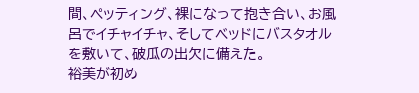間、ペッティング、裸になって抱き合い、お風呂でイチャイチャ、そしてベッドにバスタオルを敷いて、破瓜の出欠に備えた。
裕美が初め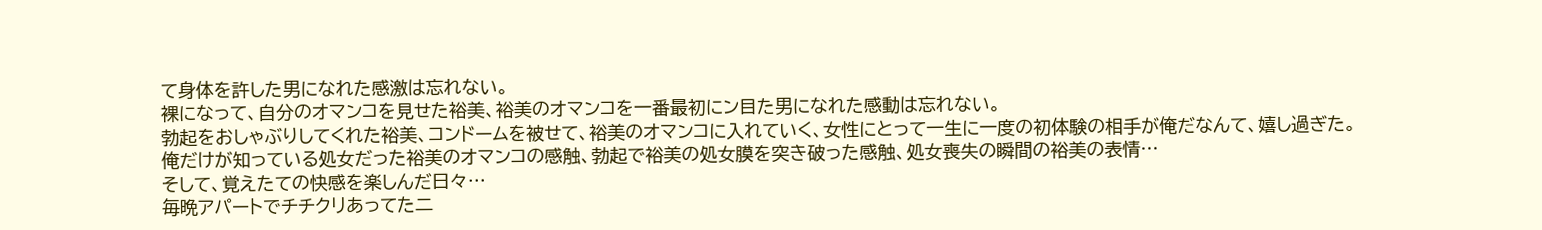て身体を許した男になれた感激は忘れない。
裸になって、自分のオマンコを見せた裕美、裕美のオマンコを一番最初にン目た男になれた感動は忘れない。
勃起をおしゃぶりしてくれた裕美、コンドームを被せて、裕美のオマンコに入れていく、女性にとって一生に一度の初体験の相手が俺だなんて、嬉し過ぎた。
俺だけが知っている処女だった裕美のオマンコの感触、勃起で裕美の処女膜を突き破った感触、処女喪失の瞬間の裕美の表情…
そして、覚えたての快感を楽しんだ日々…
毎晩アパートでチチクリあってた二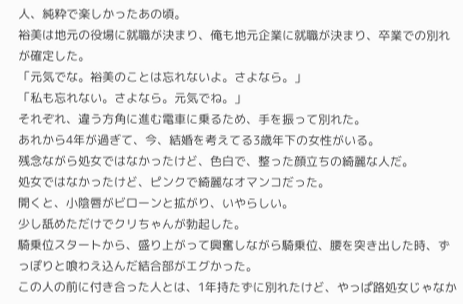人、純粋で楽しかったあの頃。
裕美は地元の役場に就職が決まり、俺も地元企業に就職が決まり、卒業での別れが確定した。
「元気でな。裕美のことは忘れないよ。さよなら。」
「私も忘れない。さよなら。元気でね。」
それぞれ、違う方角に進む電車に乗るため、手を振って別れた。
あれから4年が過ぎて、今、結婚を考えてる3歳年下の女性がいる。
残念ながら処女ではなかったけど、色白で、整った顔立ちの綺麗な人だ。
処女ではなかったけど、ピンクで綺麗なオマンコだった。
開くと、小陰唇がビローンと拡がり、いやらしい。
少し舐めただけでクリちゃんが勃起した。
騎乗位スタートから、盛り上がって興奮しながら騎乗位、腰を突き出した時、ずっぽりと喰わえ込んだ結合部がエグかった。
この人の前に付き合った人とは、1年持たずに別れたけど、やっぱ路処女じゃなか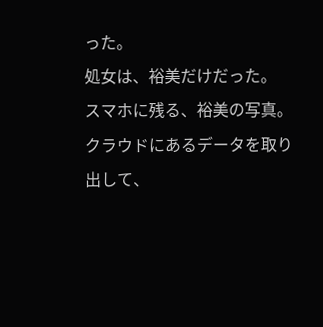った。
処女は、裕美だけだった。
スマホに残る、裕美の写真。
クラウドにあるデータを取り出して、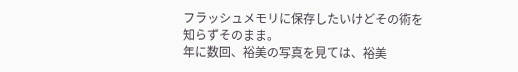フラッシュメモリに保存したいけどその術を知らずそのまま。
年に数回、裕美の写真を見ては、裕美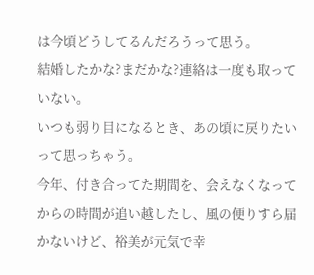は今頃どうしてるんだろうって思う。
結婚したかな?まだかな?連絡は一度も取っていない。
いつも弱り目になるとき、あの頃に戻りたいって思っちゃう。
今年、付き合ってた期間を、会えなくなってからの時間が追い越したし、風の便りすら届かないけど、裕美が元気で幸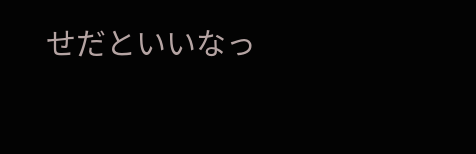せだといいなっ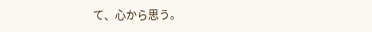て、心から思う。